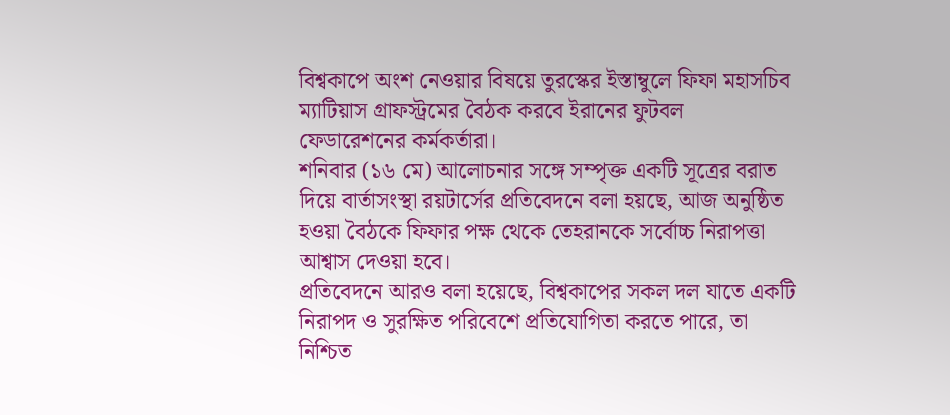বিশ্বকাপে অংশ নেওয়ার বিষয়ে তুরস্কের ইস্তাম্বুলে ফিফা মহাসচিব ম্যাটিয়াস গ্রাফস্ট্রমের বৈঠক করবে ইরানের ফুটবল ফেডারেশনের কর্মকর্তারা।
শনিবার (১৬ মে) আলোচনার সঙ্গে সম্পৃক্ত একটি সূত্রের বরাত দিয়ে বার্তাসংস্থা রয়টার্সের প্রতিবেদনে বলা হয়ছে, আজ অনুষ্ঠিত হওয়া বৈঠকে ফিফার পক্ষ থেকে তেহরানকে সর্বোচ্চ নিরাপত্তা আশ্বাস দেওয়া হবে।
প্রতিবেদনে আরও বলা হয়েছে, বিশ্বকাপের সকল দল যাতে একটি নিরাপদ ও সুরক্ষিত পরিবেশে প্রতিযোগিতা করতে পারে, তা নিশ্চিত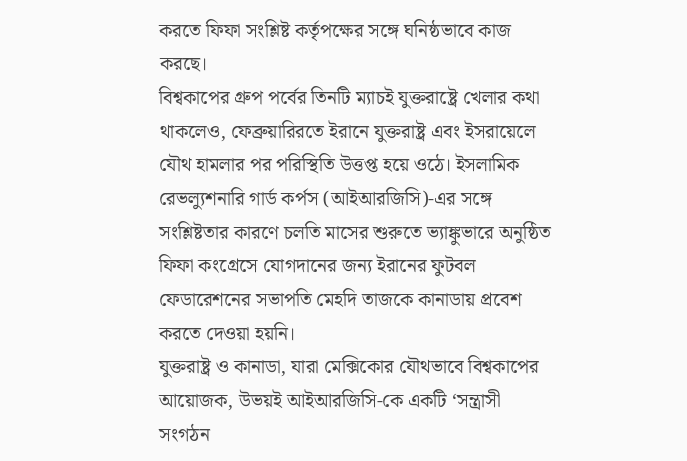করতে ফিফা সংশ্লিষ্ট কর্তৃপক্ষের সঙ্গে ঘনিষ্ঠভাবে কাজ করছে।
বিশ্বকাপের গ্রুপ পর্বের তিনটি ম্যাচই যুক্তরাষ্ট্রে খেলার কথা থাকলেও, ফেব্রুয়ারিরতে ইরানে যুক্তরাষ্ট্র এবং ইসরায়েলে যৌথ হামলার পর পরিস্থিতি উত্তপ্ত হয়ে ওঠে। ইসলামিক রেভল্যুশনারি গার্ড কর্পস (আইআরজিসি)-এর সঙ্গে সংশ্লিষ্টতার কারণে চলতি মাসের শুরুতে ভ্যাঙ্কুভারে অনুষ্ঠিত ফিফা কংগ্রেসে যোগদানের জন্য ইরানের ফুটবল ফেডারেশনের সভাপতি মেহদি তাজকে কানাডায় প্রবেশ করতে দেওয়া হয়নি।
যুক্তরাষ্ট্র ও কানাডা, যারা মেক্সিকোর যৌথভাবে বিশ্বকাপের আয়োজক, উভয়ই আইআরজিসি-কে একটি ‘সন্ত্রাসী সংগঠন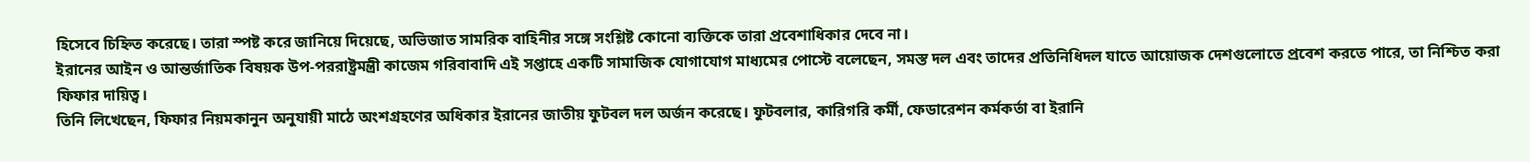হিসেবে চিহ্নিত করেছে। তারা স্পষ্ট করে জানিয়ে দিয়েছে, অভিজাত সামরিক বাহিনীর সঙ্গে সংশ্লিষ্ট কোনো ব্যক্তিকে তারা প্রবেশাধিকার দেবে না।
ইরানের আইন ও আন্তর্জাতিক বিষয়ক উপ-পররাষ্ট্রমন্ত্রী কাজেম গরিবাবাদি এই সপ্তাহে একটি সামাজিক যোগাযোগ মাধ্যমের পোস্টে বলেছেন, সমস্ত দল এবং তাদের প্রতিনিধিদল যাতে আয়োজক দেশগুলোতে প্রবেশ করতে পারে, তা নিশ্চিত করা ফিফার দায়িত্ব।
তিনি লিখেছেন, ফিফার নিয়মকানুন অনুযায়ী মাঠে অংশগ্রহণের অধিকার ইরানের জাতীয় ফুটবল দল অর্জন করেছে। ফুটবলার, কারিগরি কর্মী, ফেডারেশন কর্মকর্তা বা ইরানি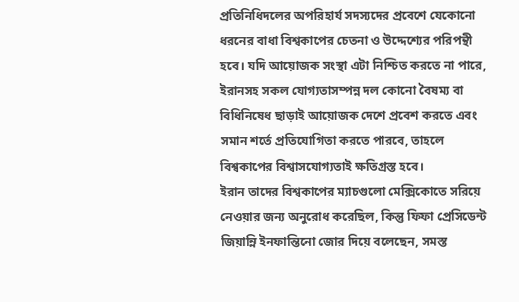প্রতিনিধিদলের অপরিহার্য সদস্যদের প্রবেশে যেকোনো ধরনের বাধা বিশ্বকাপের চেতনা ও উদ্দেশ্যের পরিপন্থী হবে। যদি আয়োজক সংস্থা এটা নিশ্চিত করতে না পারে, ইরানসহ সকল যোগ্যতাসম্পন্ন দল কোনো বৈষম্য বা বিধিনিষেধ ছাড়াই আয়োজক দেশে প্রবেশ করতে এবং সমান শর্তে প্রতিযোগিতা করতে পারবে, তাহলে বিশ্বকাপের বিশ্বাসযোগ্যতাই ক্ষতিগ্রস্ত হবে।
ইরান তাদের বিশ্বকাপের ম্যাচগুলো মেক্সিকোতে সরিয়ে নেওয়ার জন্য অনুরোধ করেছিল, কিন্তু ফিফা প্রেসিডেন্ট জিয়ান্নি ইনফান্তিনো জোর দিয়ে বলেছেন, সমস্ত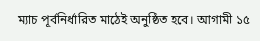ম্যাচ পূর্বনির্ধারিত মাঠেই অনুষ্ঠিত হবে। আগামী ১৫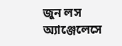জুন লস অ্যাঞ্জেলেসে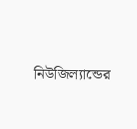নিউজিল্যান্ডের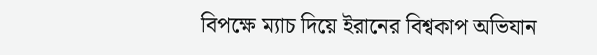বিপক্ষে ম্যাচ দিয়ে ইরানের বিশ্বকাপ অভিযান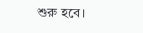শুরু হবে।